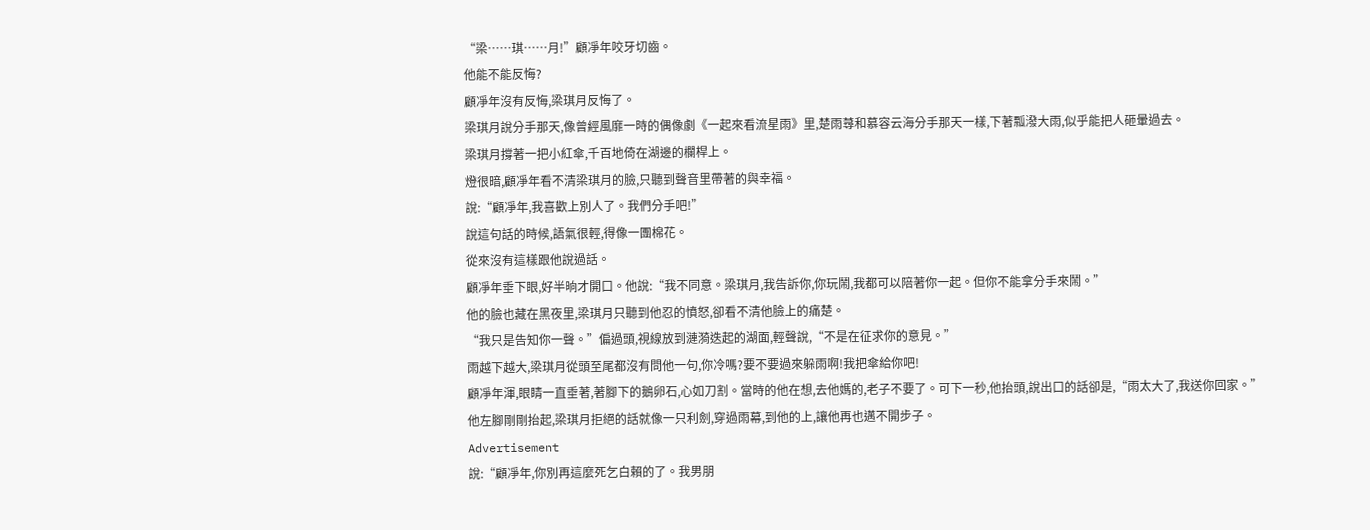“梁……琪……月!”顧凈年咬牙切齒。
他能不能反悔?
顧凈年沒有反悔,梁琪月反悔了。
梁琪月說分手那天,像曾經風靡一時的偶像劇《一起來看流星雨》里,楚雨蕁和慕容云海分手那天一樣,下著瓢潑大雨,似乎能把人砸暈過去。
梁琪月撐著一把小紅傘,千百地倚在湖邊的欄桿上。
燈很暗,顧凈年看不清梁琪月的臉,只聽到聲音里帶著的與幸福。
說:“顧凈年,我喜歡上別人了。我們分手吧!”
說這句話的時候,語氣很輕,得像一團棉花。
從來沒有這樣跟他說過話。
顧凈年垂下眼,好半晌才開口。他說:“我不同意。梁琪月,我告訴你,你玩鬧,我都可以陪著你一起。但你不能拿分手來鬧。”
他的臉也藏在黑夜里,梁琪月只聽到他忍的憤怒,卻看不清他臉上的痛楚。
“我只是告知你一聲。”偏過頭,視線放到漣漪迭起的湖面,輕聲說,“不是在征求你的意見。”
雨越下越大,梁琪月從頭至尾都沒有問他一句,你冷嗎?要不要過來躲雨啊!我把傘給你吧!
顧凈年渾,眼睛一直垂著,著腳下的鵝卵石,心如刀割。當時的他在想,去他媽的,老子不要了。可下一秒,他抬頭,說出口的話卻是,“雨太大了,我送你回家。”
他左腳剛剛抬起,梁琪月拒絕的話就像一只利劍,穿過雨幕,到他的上,讓他再也邁不開步子。
Advertisement
說:“顧凈年,你別再這麼死乞白賴的了。我男朋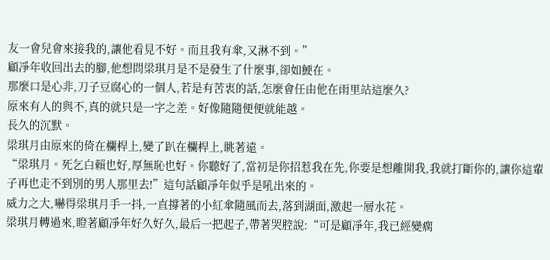友一會兒會來接我的,讓他看見不好。而且我有傘,又淋不到。”
顧凈年收回出去的腳,他想問梁琪月是不是發生了什麼事,卻如鯁在。
那麼口是心非,刀子豆腐心的一個人,若是有苦衷的話,怎麼會任由他在雨里站這麼久?
原來有人的與不,真的就只是一字之差。好像隨隨便便就能越。
長久的沉默。
梁琪月由原來的倚在欄桿上,變了趴在欄桿上,眺著遠。
“梁琪月。死乞白賴也好,厚無恥也好。你聽好了,當初是你招惹我在先,你要是想離開我,我就打斷你的,讓你這輩子再也走不到別的男人那里去!”這句話顧凈年似乎是吼出來的。
威力之大,嚇得梁琪月手一抖,一直撐著的小紅傘隨風而去,落到湖面,激起一層水花。
梁琪月轉過來,瞪著顧凈年好久好久,最后一把起子,帶著哭腔說:“可是顧凈年,我已經變瘸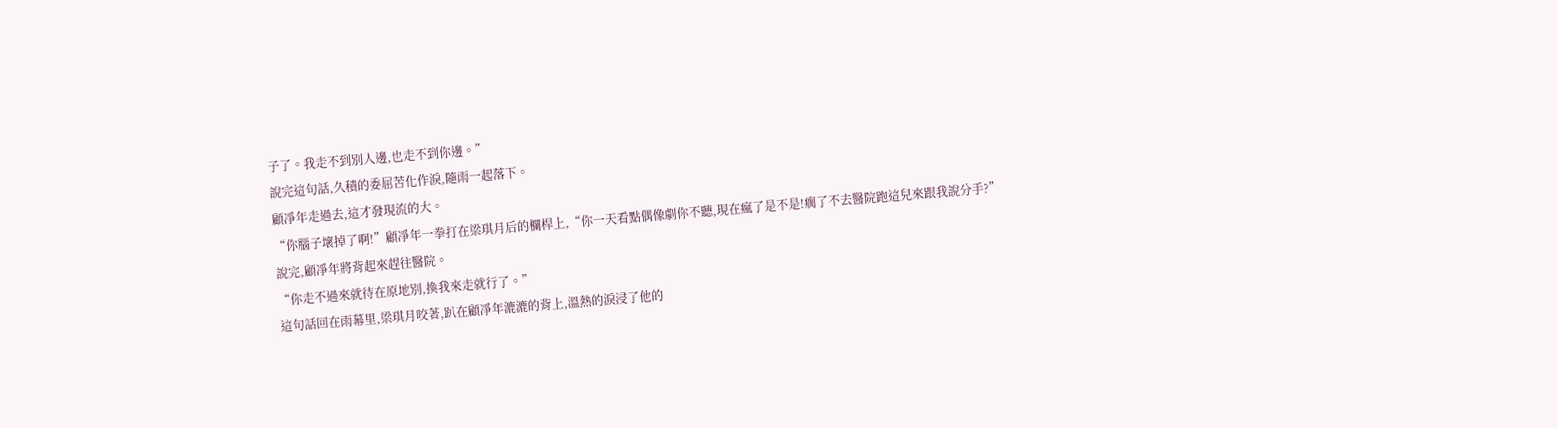子了。我走不到別人邊,也走不到你邊。”
說完這句話,久積的委屈苦化作淚,隨雨一起落下。
顧凈年走過去,這才發現流的大。
“你腦子壞掉了啊!”顧凈年一拳打在梁琪月后的欄桿上,“你一天看點偶像劇你不聽,現在瘋了是不是!瘸了不去醫院跑這兒來跟我說分手?”
說完,顧凈年將背起來趕往醫院。
“你走不過來就待在原地別,換我來走就行了。”
這句話回在雨幕里,梁琪月咬著,趴在顧凈年漉漉的背上,溫熱的淚浸了他的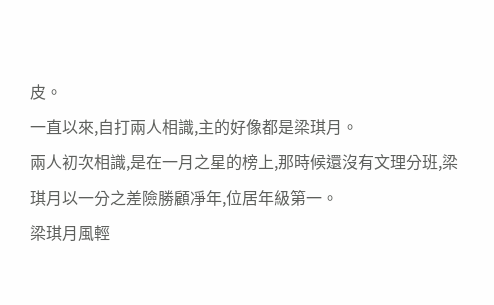皮。
一直以來,自打兩人相識,主的好像都是梁琪月。
兩人初次相識,是在一月之星的榜上,那時候還沒有文理分班,梁琪月以一分之差險勝顧凈年,位居年級第一。
梁琪月風輕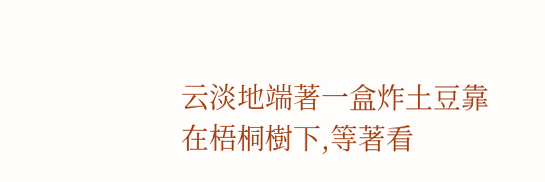云淡地端著一盒炸土豆靠在梧桐樹下,等著看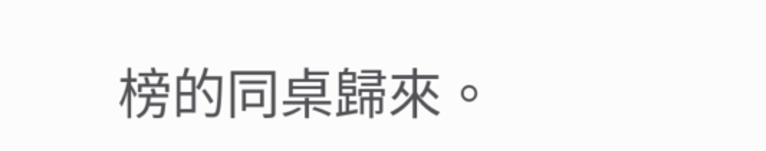榜的同桌歸來。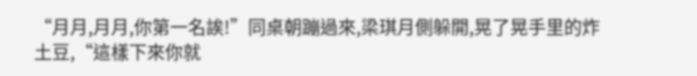“月月,月月,你第一名誒!”同桌朝蹦過來,梁琪月側躲開,晃了晃手里的炸土豆,“這樣下來你就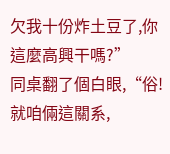欠我十份炸土豆了,你這麼高興干嗎?”
同桌翻了個白眼,“俗!就咱倆這關系,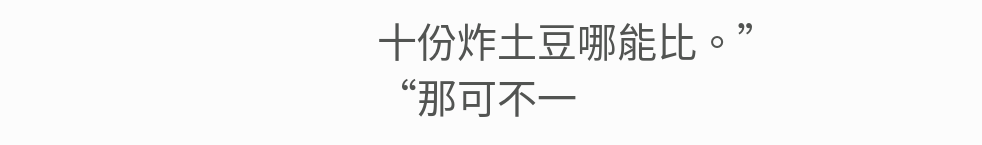十份炸土豆哪能比。”
“那可不一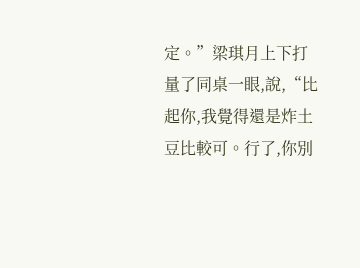定。”梁琪月上下打量了同桌一眼,說,“比起你,我覺得還是炸土豆比較可。行了,你別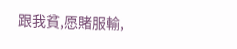跟我貧,愿賭服輸,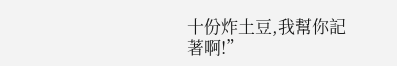十份炸土豆,我幫你記著啊!”